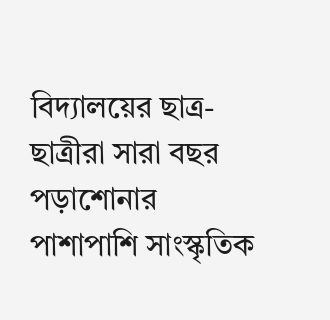বিদ্যালয়ের ছাত্র-ছাত্রীরা সারা বছর পড়াশোনার পাশাপাশি সাংস্কৃতিক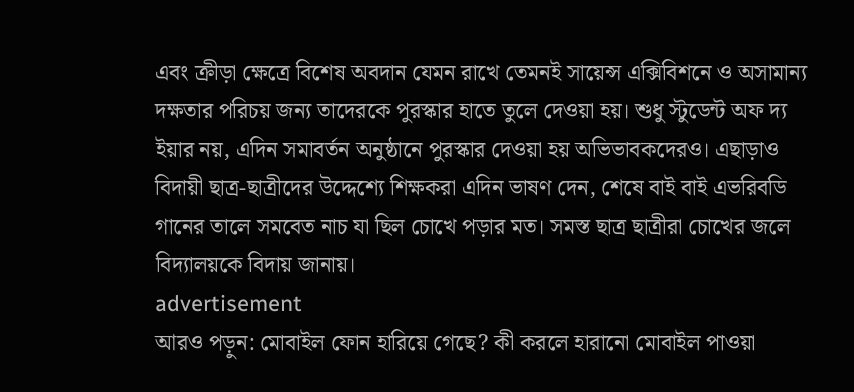এবং ক্রীড়া ক্ষেত্রে বিশেষ অবদান যেমন রাখে তেমনই সায়েন্স এক্সিবিশনে ও অসামান্য দক্ষতার পরিচয় জন্য তাদেরকে পুরস্কার হাতে তুলে দেওয়া হয়। শুধু স্টুডেন্ট অফ দ্য ইয়ার নয়, এদিন সমাবর্তন অনুষ্ঠানে পুরস্কার দেওয়া হয় অভিভাবকদেরও। এছাড়াও বিদায়ী ছাত্র-ছাত্রীদের উদ্দেশ্যে শিক্ষকরা এদিন ভাষণ দেন, শেষে বাই বাই এভরিবডি গানের তালে সমবেত নাচ যা ছিল চোখে পড়ার মত। সমস্ত ছাত্র ছাত্রীরা চোখের জলে বিদ্যালয়কে বিদায় জানায়।
advertisement
আরও পড়ুন: মোবাইল ফোন হারিয়ে গেছে? কী করলে হারানো মোবাইল পাওয়া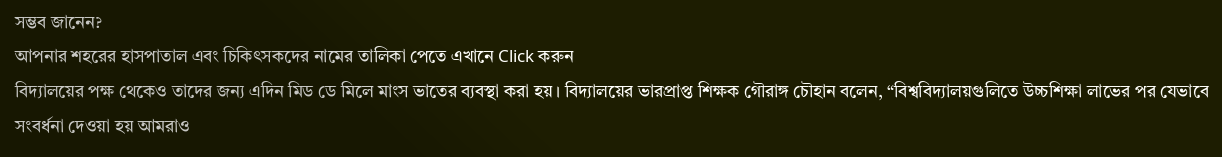সম্ভব জানেন?
আপনার শহরের হাসপাতাল এবং চিকিৎসকদের নামের তালিকা পেতে এখানে Click করুন
বিদ্যালয়ের পক্ষ থেকেও তাদের জন্য এদিন মিড ডে মিলে মাংস ভাতের ব্যবস্থা করা হয়। বিদ্যালয়ের ভারপ্রাপ্ত শিক্ষক গৌরাঙ্গ চৌহান বলেন, “বিশ্ববিদ্যালয়গুলিতে উচ্চশিক্ষা লাভের পর যেভাবে সংবর্ধনা দেওয়া হয় আমরাও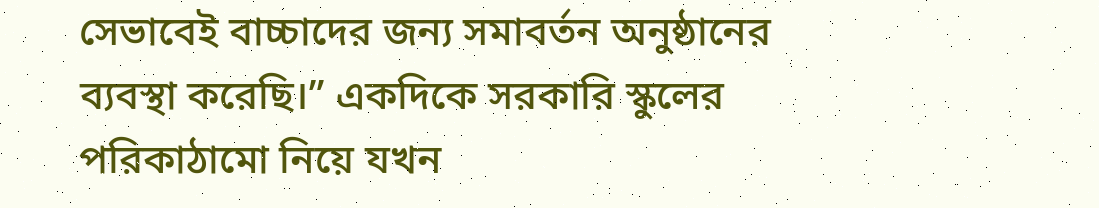সেভাবেই বাচ্চাদের জন্য সমাবর্তন অনুষ্ঠানের ব্যবস্থা করেছি।” একদিকে সরকারি স্কুলের পরিকাঠামো নিয়ে যখন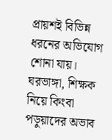প্রায়শই বিভিন্ন ধরনের অভিযোগ শোনা যায়। ঘরভাঙ্গা, শিক্ষক নিয়ে কিংবা পড়ুয়াদের অভাব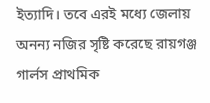ইত্যাদি। তবে এরই মধ্যে জেলায় অনন্য নজির সৃষ্টি করেছে রায়গঞ্জ গার্লস প্রাথমিক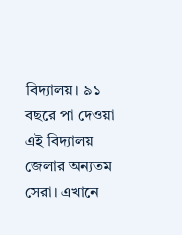বিদ্যালয়। ৯১ বছরে পা দেওয়া এই বিদ্যালয় জেলার অন্যতম সেরা। এখানে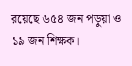রয়েছে ৬৫৪ জন পড়ুয়া ও ১৯ জন শিক্ষক।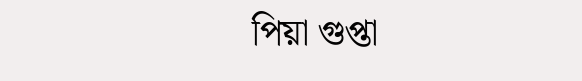পিয়া গুপ্তা